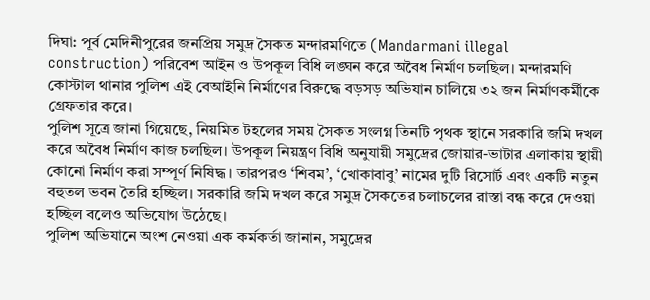দিঘা: পূর্ব মেদিনীপুরের জনপ্রিয় সমুদ্র সৈকত মন্দারমণিতে (Mandarmani illegal construction) পরিবেশ আইন ও উপকূল বিধি লঙ্ঘন করে অবৈধ নির্মাণ চলছিল। মন্দারমণি কোস্টাল থানার পুলিশ এই বেআইনি নির্মাণের বিরুদ্ধে বড়সড় অভিযান চালিয়ে ৩২ জন নির্মাণকর্মীকে গ্রেফতার করে।
পুলিশ সূত্রে জানা গিয়েছে, নিয়মিত টহলের সময় সৈকত সংলগ্ন তিনটি পৃথক স্থানে সরকারি জমি দখল করে অবৈধ নির্মাণ কাজ চলছিল। উপকূল নিয়ন্ত্রণ বিধি অনুযায়ী সমুদ্রের জোয়ার-ভাটার এলাকায় স্থায়ী কোনো নির্মাণ করা সম্পূর্ণ নিষিদ্ধ। তারপরও ‘শিবম’, ‘খোকাবাবু’ নামের দুটি রিসোর্ট এবং একটি নতুন বহুতল ভবন তৈরি হচ্ছিল। সরকারি জমি দখল করে সমুদ্র সৈকতের চলাচলের রাস্তা বন্ধ করে দেওয়া হচ্ছিল বলেও অভিযোগ উঠেছে।
পুলিশ অভিযানে অংশ নেওয়া এক কর্মকর্তা জানান, সমুদ্রের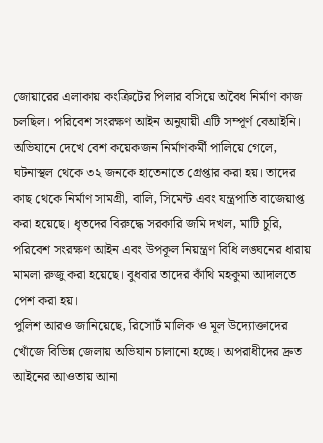জোয়ারের এলাকায় কংক্রিটের পিলার বসিয়ে অবৈধ নির্মাণ কাজ চলছিল। পরিবেশ সংরক্ষণ আইন অনুযায়ী এটি সম্পূর্ণ বেআইনি।
অভিযানে দেখে বেশ কয়েকজন নির্মাণকর্মী পালিয়ে গেলে, ঘটনাস্থল থেকে ৩২ জনকে হাতেনাতে গ্রেপ্তার করা হয়। তাদের কাছ থেকে নির্মাণ সামগ্রী, বালি, সিমেন্ট এবং যন্ত্রপাতি বাজেয়াপ্ত করা হয়েছে। ধৃতদের বিরুদ্ধে সরকারি জমি দখল, মাটি চুরি, পরিবেশ সংরক্ষণ আইন এবং উপকূল নিয়ন্ত্রণ বিধি লঙ্ঘনের ধারায় মামলা রুজু করা হয়েছে। বুধবার তাদের কাঁথি মহকুমা আদালতে পেশ করা হয়।
পুলিশ আরও জানিয়েছে, রিসোর্ট মালিক ও মূল উদ্যোক্তাদের খোঁজে বিভিন্ন জেলায় অভিযান চালানো হচ্ছে। অপরাধীদের দ্রুত আইনের আওতায় আনা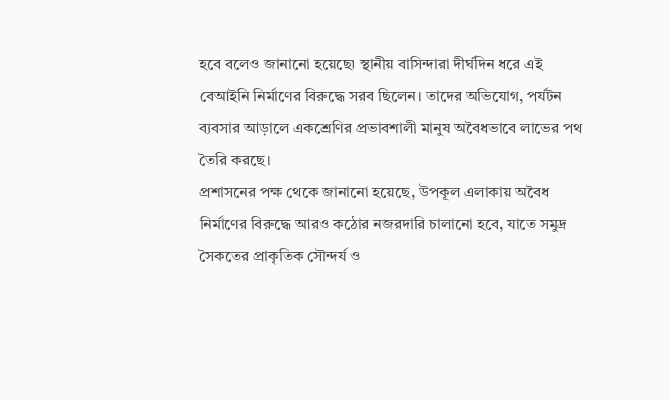হবে বলেও জানানো হয়েছে৷ স্থানীয় বাসিন্দারা দীর্ঘদিন ধরে এই বেআইনি নির্মাণের বিরুদ্ধে সরব ছিলেন। তাদের অভিযোগ, পর্যটন ব্যবসার আড়ালে একশ্রেণির প্রভাবশালী মানুষ অবৈধভাবে লাভের পথ তৈরি করছে।
প্রশাসনের পক্ষ থেকে জানানো হয়েছে, উপকূল এলাকায় অবৈধ নির্মাণের বিরুদ্ধে আরও কঠোর নজরদারি চালানো হবে, যাতে সমুদ্র সৈকতের প্রাকৃতিক সৌন্দর্য ও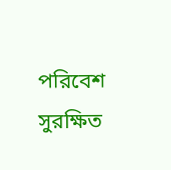পরিবেশ সুরক্ষিত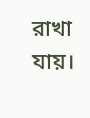রাখা যায়।